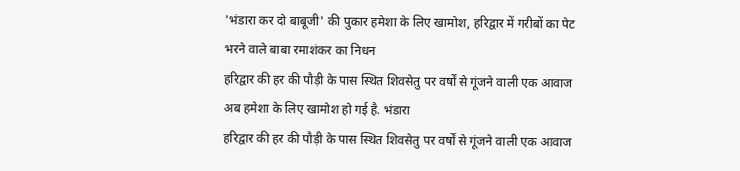'भंडारा कर दो बाबूजी' की पुकार हमेशा के लिए खामोश, हरिद्वार में गरीबों का पेट भरने वाले बाबा रमाशंकर का निधन
हरिद्वार की हर की पौड़ी के पास स्थित शिवसेतु पर वर्षों से गूंजने वाली एक आवाज अब हमेशा के लिए खामोश हो गई है. भंडारा
हरिद्वार की हर की पौड़ी के पास स्थित शिवसेतु पर वर्षों से गूंजने वाली एक आवाज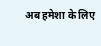अब हमेशा के लिए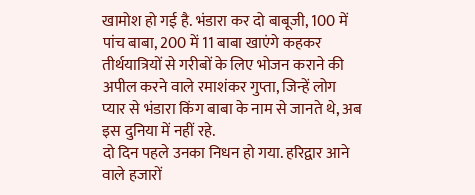खामोश हो गई है. भंडारा कर दो बाबूजी, 100 में पांच बाबा, 200 में 11 बाबा खाएंगे कहकर तीर्थयात्रियों से गरीबों के लिए भोजन कराने की अपील करने वाले रमाशंकर गुप्ता, जिन्हें लोग प्यार से भंडारा किंग बाबा के नाम से जानते थे, अब इस दुनिया में नहीं रहे.
दो दिन पहले उनका निधन हो गया. हरिद्वार आने वाले हजारों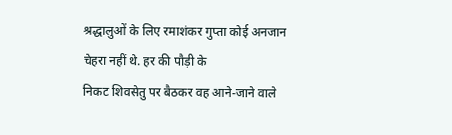श्रद्धालुओं के लिए रमाशंकर गुप्ता कोई अनजान चेहरा नहीं थे. हर की पौड़ी के
निकट शिवसेतु पर बैठकर वह आने-जाने वाले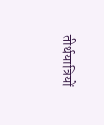तीर्थयात्रियों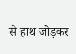से हाथ जोड़कर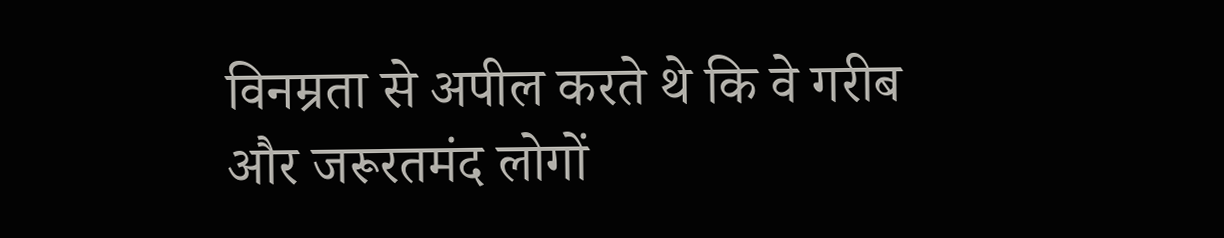विनम्रता से अपील करते थे कि वे गरीब और जरूरतमंद लोगों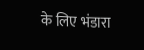के लिए भंडारा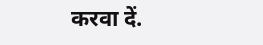करवा दें.